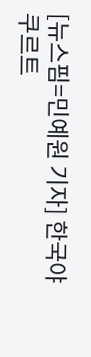[뉴스핌=민예원 기자] 한국야쿠르트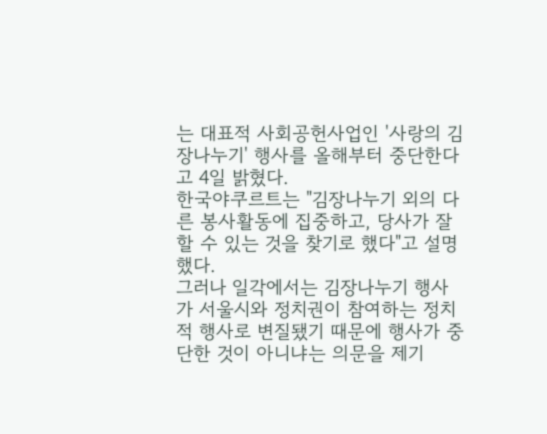는 대표적 사회공헌사업인 '사랑의 김장나누기' 행사를 올해부터 중단한다고 4일 밝혔다.
한국야쿠르트는 "김장나누기 외의 다른 봉사활동에 집중하고, 당사가 잘 할 수 있는 것을 찾기로 했다"고 설명했다.
그러나 일각에서는 김장나누기 행사가 서울시와 정치권이 참여하는 정치적 행사로 변질됐기 때문에 행사가 중단한 것이 아니냐는 의문을 제기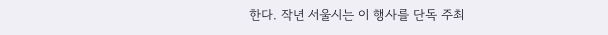한다. 작년 서울시는 이 행사를 단독 주최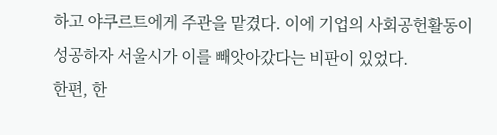하고 야쿠르트에게 주관을 맡겼다. 이에 기업의 사회공헌활동이 성공하자 서울시가 이를 빼앗아갔다는 비판이 있었다.
한편, 한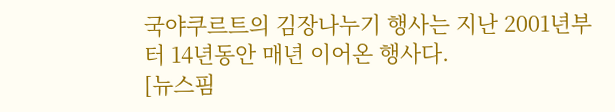국야쿠르트의 김장나누기 행사는 지난 2001년부터 14년동안 매년 이어온 행사다.
[뉴스핌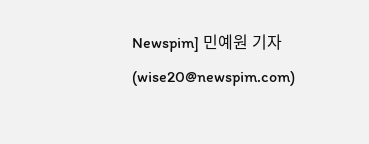Newspim] 민예원 기자 (wise20@newspim.com)